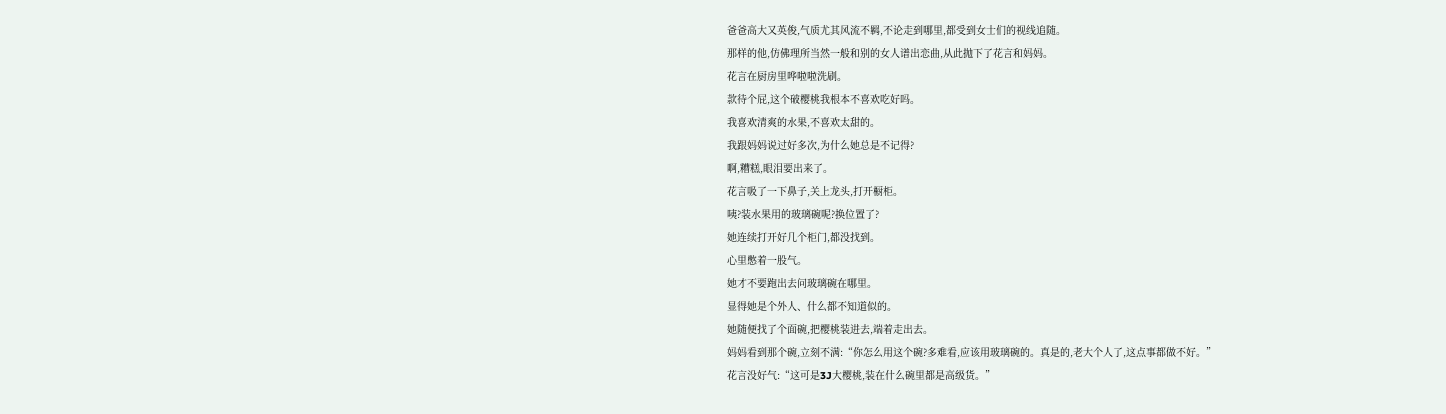爸爸高大又英俊,气质尤其风流不羁,不论走到哪里,都受到女士们的视线追随。
那样的他,仿佛理所当然一般和别的女人谱出恋曲,从此抛下了花言和妈妈。
花言在厨房里哗啦啦洗刷。
款待个屁,这个破樱桃我根本不喜欢吃好吗。
我喜欢清爽的水果,不喜欢太甜的。
我跟妈妈说过好多次,为什么她总是不记得?
啊,糟糕,眼泪要出来了。
花言吸了一下鼻子,关上龙头,打开橱柜。
咦?装水果用的玻璃碗呢?换位置了?
她连续打开好几个柜门,都没找到。
心里憋着一股气。
她才不要跑出去问玻璃碗在哪里。
显得她是个外人、什么都不知道似的。
她随便找了个面碗,把樱桃装进去,端着走出去。
妈妈看到那个碗,立刻不满:“你怎么用这个碗?多难看,应该用玻璃碗的。真是的,老大个人了,这点事都做不好。”
花言没好气:“这可是3J大樱桃,装在什么碗里都是高级货。”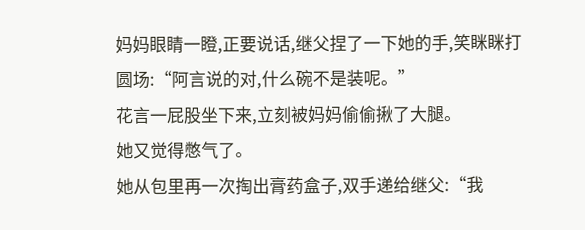妈妈眼睛一瞪,正要说话,继父捏了一下她的手,笑眯眯打圆场:“阿言说的对,什么碗不是装呢。”
花言一屁股坐下来,立刻被妈妈偷偷揪了大腿。
她又觉得憋气了。
她从包里再一次掏出膏药盒子,双手递给继父:“我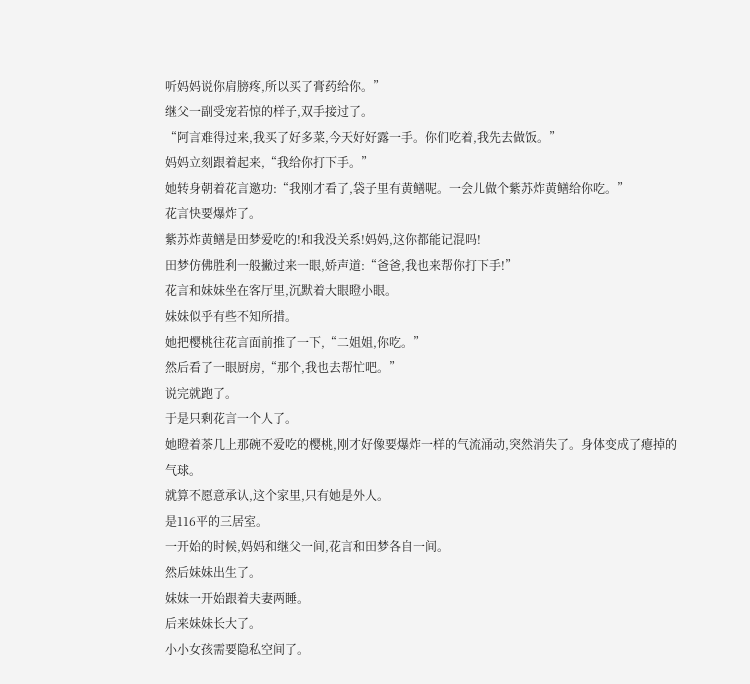听妈妈说你肩膀疼,所以买了膏药给你。”
继父一副受宠若惊的样子,双手接过了。
“阿言难得过来,我买了好多菜,今天好好露一手。你们吃着,我先去做饭。”
妈妈立刻跟着起来,“我给你打下手。”
她转身朝着花言邀功:“我刚才看了,袋子里有黄鳝呢。一会儿做个紫苏炸黄鳝给你吃。”
花言快要爆炸了。
紫苏炸黄鳝是田梦爱吃的!和我没关系!妈妈,这你都能记混吗!
田梦仿佛胜利一般撇过来一眼,娇声道:“爸爸,我也来帮你打下手!”
花言和妹妹坐在客厅里,沉默着大眼瞪小眼。
妹妹似乎有些不知所措。
她把樱桃往花言面前推了一下,“二姐姐,你吃。”
然后看了一眼厨房,“那个,我也去帮忙吧。”
说完就跑了。
于是只剩花言一个人了。
她瞪着茶几上那碗不爱吃的樱桃,刚才好像要爆炸一样的气流涌动,突然消失了。身体变成了瘪掉的气球。
就算不愿意承认,这个家里,只有她是外人。
是116平的三居室。
一开始的时候,妈妈和继父一间,花言和田梦各自一间。
然后妹妹出生了。
妹妹一开始跟着夫妻两睡。
后来妹妹长大了。
小小女孩需要隐私空间了。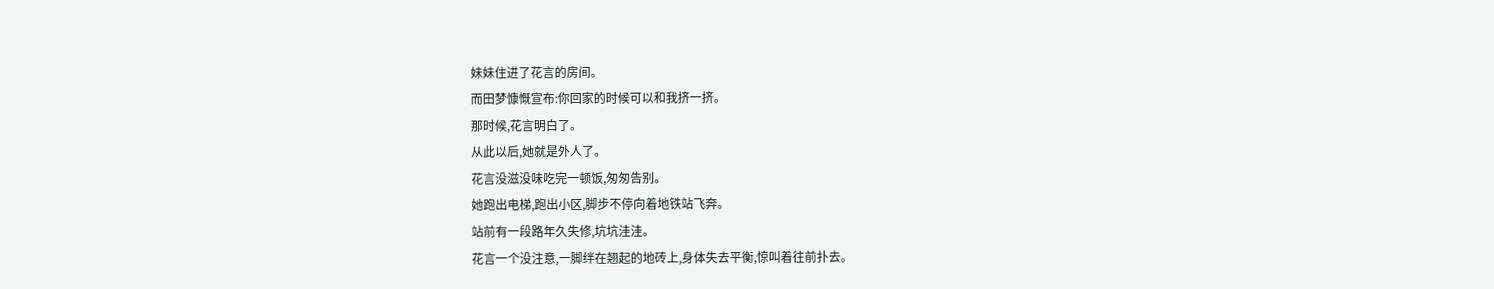妹妹住进了花言的房间。
而田梦慷慨宣布:你回家的时候可以和我挤一挤。
那时候,花言明白了。
从此以后,她就是外人了。
花言没滋没味吃完一顿饭,匆匆告别。
她跑出电梯,跑出小区,脚步不停向着地铁站飞奔。
站前有一段路年久失修,坑坑洼洼。
花言一个没注意,一脚绊在翘起的地砖上,身体失去平衡,惊叫着往前扑去。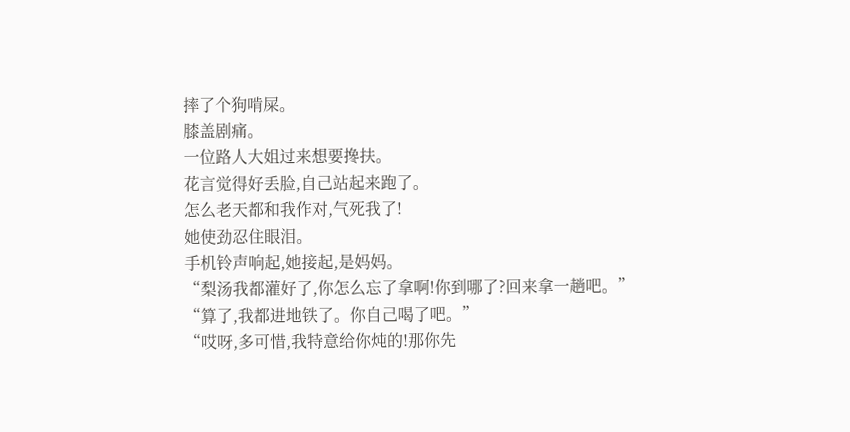摔了个狗啃屎。
膝盖剧痛。
一位路人大姐过来想要搀扶。
花言觉得好丢脸,自己站起来跑了。
怎么老天都和我作对,气死我了!
她使劲忍住眼泪。
手机铃声响起,她接起,是妈妈。
“梨汤我都灌好了,你怎么忘了拿啊!你到哪了?回来拿一趟吧。”
“算了,我都进地铁了。你自己喝了吧。”
“哎呀,多可惜,我特意给你炖的!那你先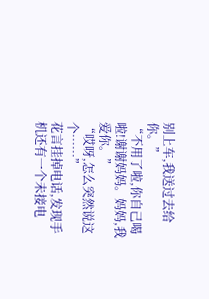别上车,我送过去给你。”
“不用了啦,你自己喝啦!谢谢妈妈。妈妈,我爱你。”
“哎呀,怎么突然说这个……”
花言挂掉电话,发现手机还有一个未接电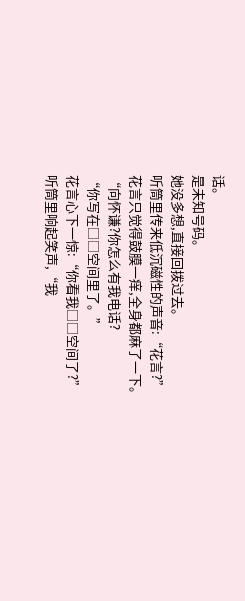话。
是未知号码。
她没多想,直接回拨过去。
听筒里传来低沉磁性的声音:“花言?”
花言只觉得鼓膜一痒,全身都麻了一下。
“向怀谦?你怎么有我电话?
“你写在□□空间里了。”
花言心下一惊:“你看我□□空间了?”
听筒里响起笑声,“我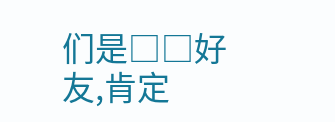们是□□好友,肯定